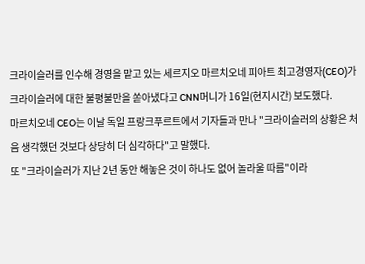크라이슬러를 인수해 경영을 맡고 있는 세르지오 마르치오네 피아트 최고경영자(CEO)가 크라이슬러에 대한 불평불만을 쏟아냈다고 CNN머니가 16일(현지시간) 보도했다.
마르치오네 CEO는 이날 독일 프랑크푸르트에서 기자들과 만나 "크라이슬러의 상황은 처음 생각했던 것보다 상당히 더 심각하다"고 말했다.
또 "크라이슬러가 지난 2년 동안 해놓은 것이 하나도 없어 놀라울 따름"이라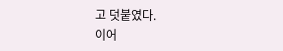고 덧붙였다.
이어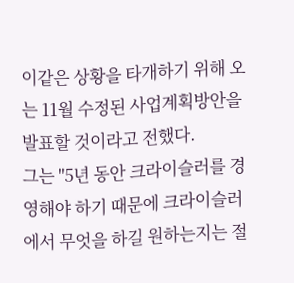이같은 상황을 타개하기 위해 오는 11월 수정된 사업계획방안을 발표할 것이라고 전했다.
그는 "5년 동안 크라이슬러를 경영해야 하기 때문에 크라이슬러에서 무엇을 하길 원하는지는 절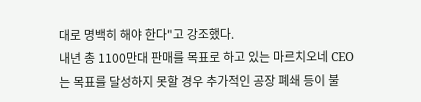대로 명백히 해야 한다"고 강조했다.
내년 총 1100만대 판매를 목표로 하고 있는 마르치오네 CEO는 목표를 달성하지 못할 경우 추가적인 공장 폐쇄 등이 불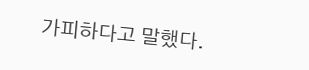가피하다고 말했다.